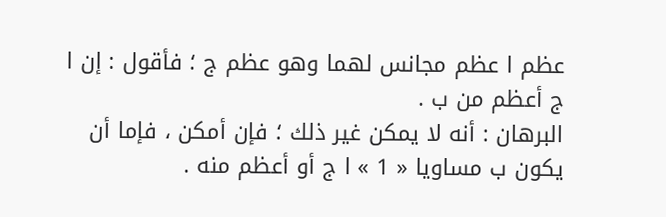عظم ا عظم مجانس لهما وهو عظم ج ؛ فأقول : إن ا ج أعظم من ب .
البرهان : أنه لا يمكن غير ذلك ؛ فإن أمكن ، فإما أن يكون ب مساويا « 1 » ا ج أو أعظم منه .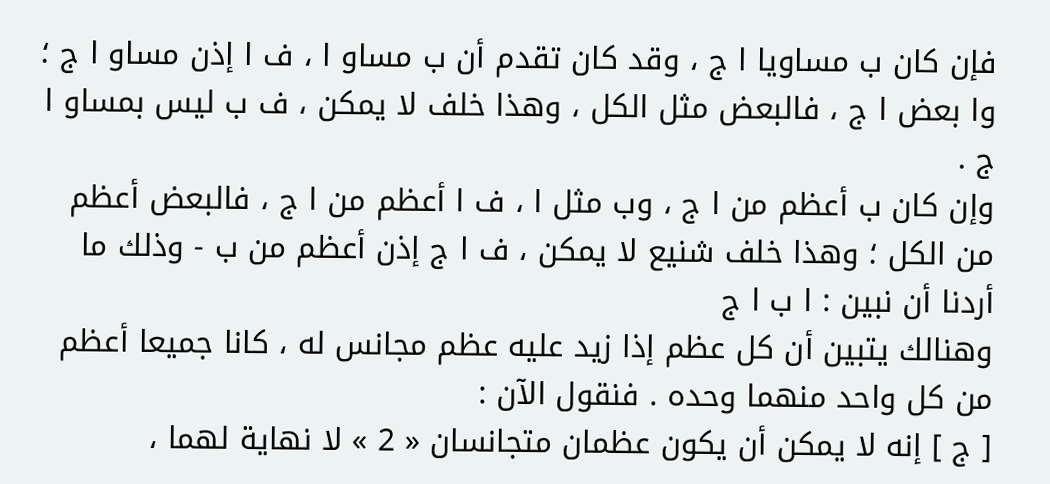فإن كان ب مساويا ا ج ، وقد كان تقدم أن ب مساو ا ، ف ا إذن مساو ا ج ؛ وا بعض ا ج ، فالبعض مثل الكل ، وهذا خلف لا يمكن ، ف ب ليس بمساو ا ج .
وإن كان ب أعظم من ا ج ، وب مثل ا ، ف ا أعظم من ا ج ، فالبعض أعظم من الكل ؛ وهذا خلف شنيع لا يمكن ، ف ا ج إذن أعظم من ب - وذلك ما أردنا أن نبين : ا ب ا ج
وهنالك يتبين أن كل عظم إذا زيد عليه عظم مجانس له ، كانا جميعا أعظم من كل واحد منهما وحده . فنقول الآن :
[ ج ] إنه لا يمكن أن يكون عظمان متجانسان « 2 » لا نهاية لهما ،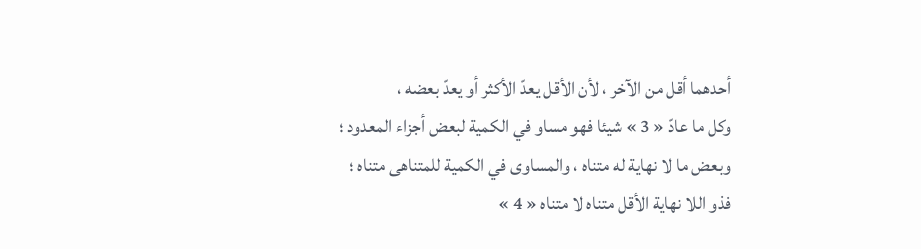أحدهما أقل من الآخر ، لأن الأقل يعدّ الأكثر أو يعدّ بعضه ،
وكل ما عادّ « 3 » شيئا فهو مساو في الكمية لبعض أجزاء المعدود ؛
وبعض ما لا نهاية له متناه ، والمساوى في الكمية للمتناهى متناه ؛
فذو اللا نهاية الأقل متناه لا متناه « 4 »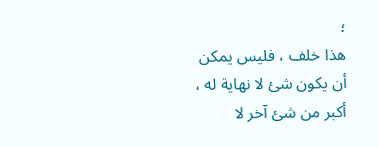؛
هذا خلف ، فليس يمكن أن يكون شئ لا نهاية له ، أكبر من شئ آخر لا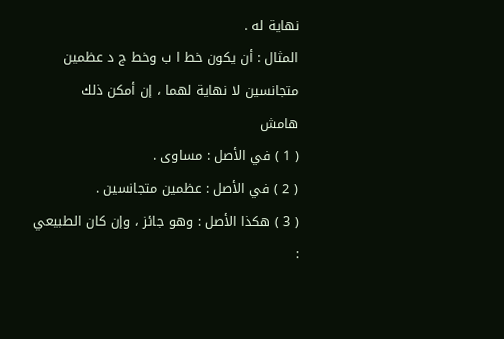نهاية له .
المثال : أن يكون خط ا ب وخط ج د عظمين متجانسين لا نهاية لهما ، إن أمكن ذلك
هامش
( 1 ) في الأصل : مساوى .
( 2 ) في الأصل : عظمين متجانسين .
( 3 ) هكذا الأصل : وهو جائز ، وإن كان الطبيعي :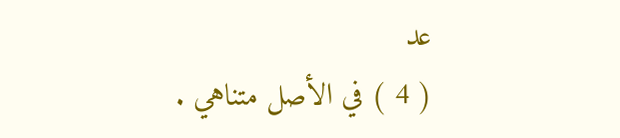عد
( 4 ) في الأصل متناهي .